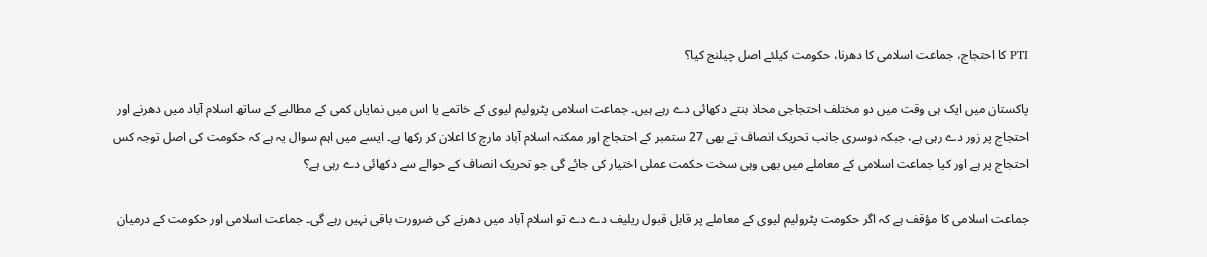PTI کا احتجاج، جماعت اسلامی کا دھرنا، حکومت کیلئے اصل چیلنج کیا؟

پاکستان میں ایک ہی وقت میں دو مختلف احتجاجی محاذ بنتے دکھائی دے رہے ہیں۔ جماعت اسلامی پٹرولیم لیوی کے خاتمے یا اس میں نمایاں کمی کے مطالبے کے ساتھ اسلام آباد میں دھرنے اور احتجاج پر زور دے رہی ہے، جبکہ دوسری جانب تحریک انصاف نے بھی 27 ستمبر کے احتجاج اور ممکنہ اسلام آباد مارچ کا اعلان کر رکھا ہے۔ ایسے میں اہم سوال یہ ہے کہ حکومت کی اصل توجہ کس احتجاج پر ہے اور کیا جماعت اسلامی کے معاملے میں بھی وہی سخت حکمت عملی اختیار کی جائے گی جو تحریک انصاف کے حوالے سے دکھائی دے رہی ہے؟

جماعت اسلامی کا مؤقف ہے کہ اگر حکومت پٹرولیم لیوی کے معاملے پر قابل قبول ریلیف دے دے تو اسلام آباد میں دھرنے کی ضرورت باقی نہیں رہے گی۔ جماعت اسلامی اور حکومت کے درمیان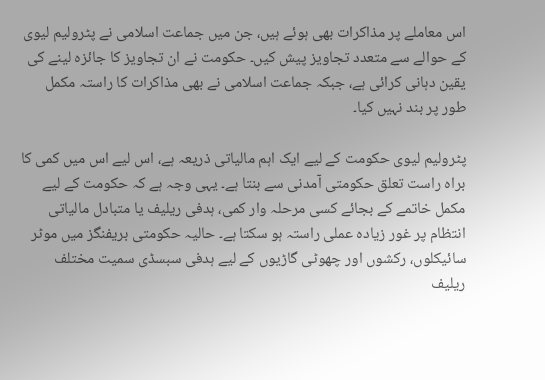اس معاملے پر مذاکرات بھی ہوئے ہیں، جن میں جماعت اسلامی نے پٹرولیم لیوی کے حوالے سے متعدد تجاویز پیش کیں۔ حکومت نے ان تجاویز کا جائزہ لینے کی یقین دہانی کرائی ہے، جبکہ جماعت اسلامی نے بھی مذاکرات کا راستہ مکمل طور پر بند نہیں کیا۔

پٹرولیم لیوی حکومت کے لیے ایک اہم مالیاتی ذریعہ ہے، اس لیے اس میں کمی کا براہ راست تعلق حکومتی آمدنی سے بنتا ہے۔ یہی وجہ ہے کہ حکومت کے لیے مکمل خاتمے کے بجائے کسی مرحلہ وار کمی، ہدفی ریلیف یا متبادل مالیاتی انتظام پر غور زیادہ عملی راستہ ہو سکتا ہے۔ حالیہ حکومتی بریفنگز میں موٹر سائیکلوں، رکشوں اور چھوٹی گاڑیوں کے لیے ہدفی سبسڈی سمیت مختلف ریلیف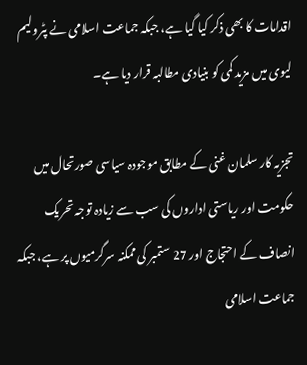اقدامات کا بھی ذکر کیا گیا ہے، جبکہ جماعت اسلامی نے پٹرولیم لیوی میں مزید کمی کو بنیادی مطالبہ قرار دیا ہے۔

تجزیہ کار سلمان غنی کے مطابق موجودہ سیاسی صورتحال میں حکومت اور ریاستی اداروں کی سب سے زیادہ توجہ تحریک انصاف کے احتجاج اور 27 ستمبر کی ممکنہ سرگرمیوں پر ہے، جبکہ جماعت اسلامی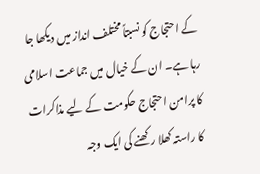کے احتجاج کو نسبتاً مختلف انداز میں دیکھا جا رہا ہے۔ ان کے خیال میں جماعت اسلامی کا پرامن احتجاج حکومت کے لیے مذاکرات کا راستہ کھلا رکھنے کی ایک وجہ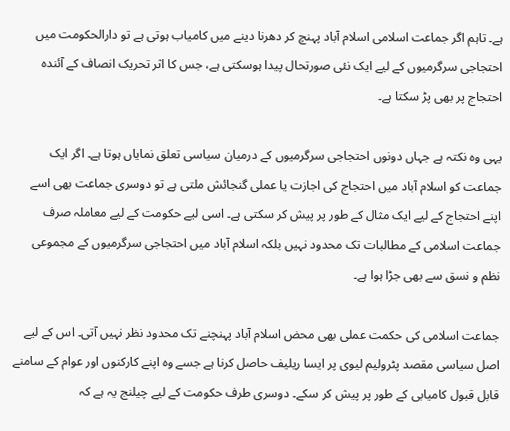ہے۔ تاہم اگر جماعت اسلامی اسلام آباد پہنچ کر دھرنا دینے میں کامیاب ہوتی ہے تو دارالحکومت میں احتجاجی سرگرمیوں کے لیے ایک نئی صورتحال پیدا ہوسکتی ہے، جس کا اثر تحریک انصاف کے آئندہ احتجاج پر بھی پڑ سکتا ہے۔

یہی وہ نکتہ ہے جہاں دونوں احتجاجی سرگرمیوں کے درمیان سیاسی تعلق نمایاں ہوتا ہے۔ اگر ایک جماعت کو اسلام آباد میں احتجاج کی اجازت یا عملی گنجائش ملتی ہے تو دوسری جماعت بھی اسے اپنے احتجاج کے لیے ایک مثال کے طور پر پیش کر سکتی ہے۔ اسی لیے حکومت کے لیے معاملہ صرف جماعت اسلامی کے مطالبات تک محدود نہیں بلکہ اسلام آباد میں احتجاجی سرگرمیوں کے مجموعی نظم و نسق سے بھی جڑا ہوا ہے۔

جماعت اسلامی کی حکمت عملی بھی محض اسلام آباد پہنچنے تک محدود نظر نہیں آتی۔ اس کے لیے اصل سیاسی مقصد پٹرولیم لیوی پر ایسا ریلیف حاصل کرنا ہے جسے وہ اپنے کارکنوں اور عوام کے سامنے قابل قبول کامیابی کے طور پر پیش کر سکے۔ دوسری طرف حکومت کے لیے چیلنج یہ ہے کہ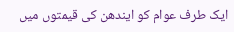ایک طرف عوام کو ایندھن کی قیمتوں میں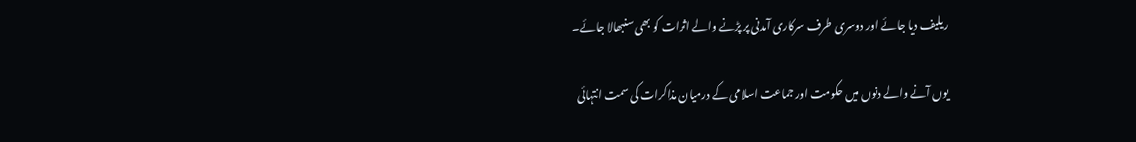ریلیف دیا جائے اور دوسری طرف سرکاری آمدنی پر پڑنے والے اثرات کو بھی سنبھالا جائے۔

یوں آنے والے دنوں میں حکومت اور جماعت اسلامی کے درمیان مذاکرات کی سمت انتہائی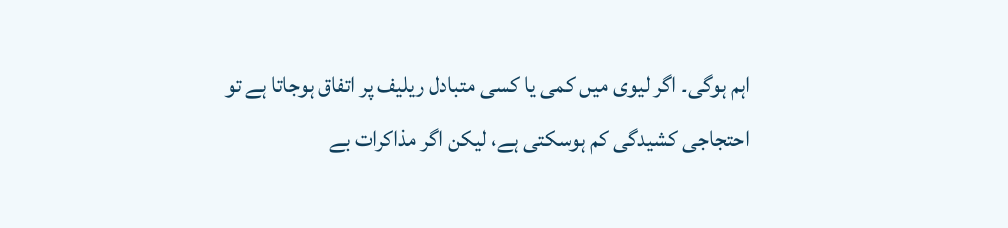اہم ہوگی۔ اگر لیوی میں کمی یا کسی متبادل ریلیف پر اتفاق ہوجاتا ہے تو احتجاجی کشیدگی کم ہوسکتی ہے، لیکن اگر مذاکرات بے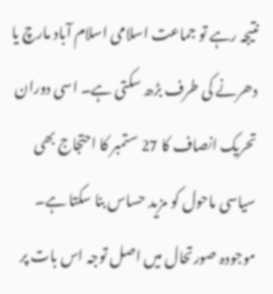نتیجہ رہے تو جماعت اسلامی اسلام آباد مارچ یا دھرنے کی طرف بڑھ سکتی ہے۔ اسی دوران تحریک انصاف کا 27 ستمبر کا احتجاج بھی سیاسی ماحول کو مزید حساس بنا سکتا ہے۔ موجودہ صورتحال میں اصل توجہ اس بات پر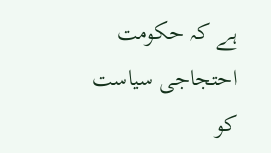ہے کہ حکومت احتجاجی سیاست کو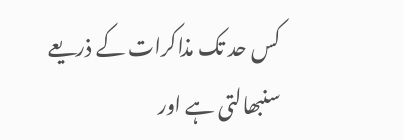کس حد تک مذاکرات کے ذریعے سنبھالتی ہے اور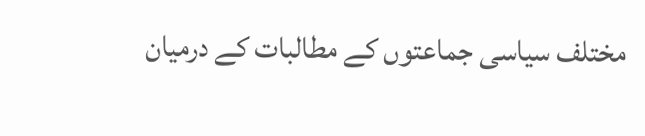مختلف سیاسی جماعتوں کے مطالبات کے درمیان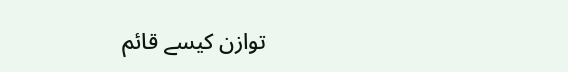توازن کیسے قائم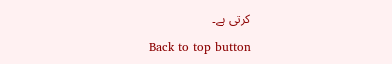کرتی ہے۔

Back to top button